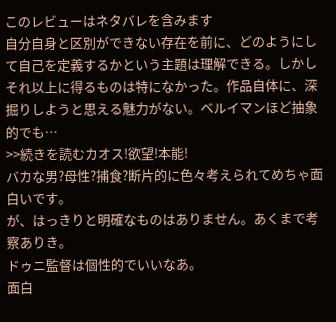このレビューはネタバレを含みます
自分自身と区別ができない存在を前に、どのようにして自己を定義するかという主題は理解できる。しかしそれ以上に得るものは特になかった。作品自体に、深掘りしようと思える魅力がない。ベルイマンほど抽象的でも…
>>続きを読むカオス!欲望!本能!
バカな男?母性?捕食?断片的に色々考えられてめちゃ面白いです。
が、はっきりと明確なものはありません。あくまで考察ありき。
ドゥニ監督は個性的でいいなあ。
面白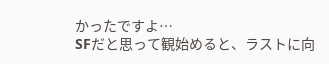かったですよ…
SFだと思って観始めると、ラストに向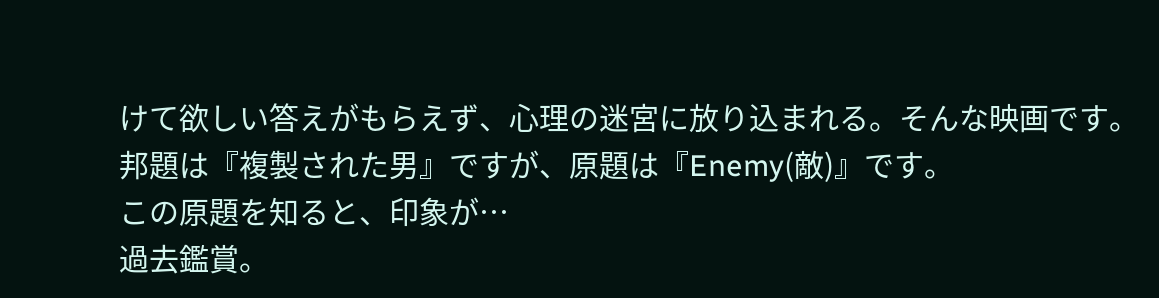けて欲しい答えがもらえず、心理の迷宮に放り込まれる。そんな映画です。
邦題は『複製された男』ですが、原題は『Enemy(敵)』です。
この原題を知ると、印象が…
過去鑑賞。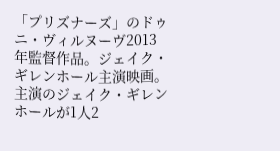「プリズナーズ」のドゥニ・ヴィルヌーヴ2013年監督作品。ジェイク・ギレンホール主演映画。
主演のジェイク・ギレンホールが1人2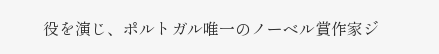役を演じ、ポルトガル唯一のノーベル賞作家ジ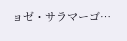ョゼ・サラマーゴ…